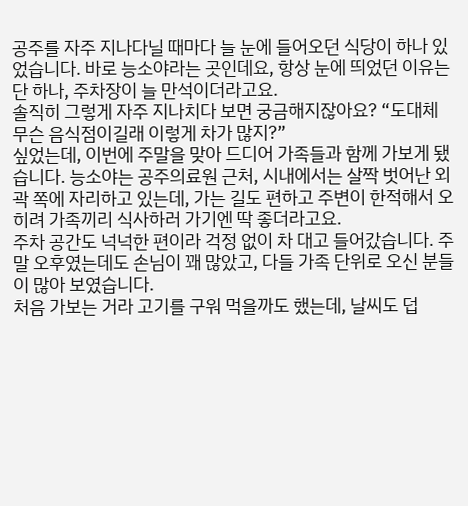공주를 자주 지나다닐 때마다 늘 눈에 들어오던 식당이 하나 있었습니다. 바로 능소야라는 곳인데요, 항상 눈에 띄었던 이유는 단 하나, 주차장이 늘 만석이더라고요.
솔직히 그렇게 자주 지나치다 보면 궁금해지잖아요? “도대체 무슨 음식점이길래 이렇게 차가 많지?”
싶었는데, 이번에 주말을 맞아 드디어 가족들과 함께 가보게 됐습니다. 능소야는 공주의료원 근처, 시내에서는 살짝 벗어난 외곽 쪽에 자리하고 있는데, 가는 길도 편하고 주변이 한적해서 오히려 가족끼리 식사하러 가기엔 딱 좋더라고요.
주차 공간도 넉넉한 편이라 걱정 없이 차 대고 들어갔습니다. 주말 오후였는데도 손님이 꽤 많았고, 다들 가족 단위로 오신 분들이 많아 보였습니다.
처음 가보는 거라 고기를 구워 먹을까도 했는데, 날씨도 덥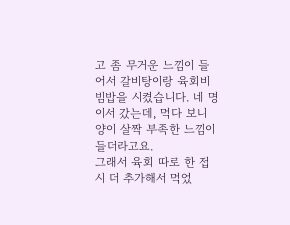고 좀 무거운 느낌이 들어서 갈비탕이랑 육회비빔밥을 시켰습니다. 네 명이서 갔는데, 먹다 보니 양이 살짝 부족한 느낌이 들더라고요.
그래서 육회 따로 한 접시 더 추가해서 먹었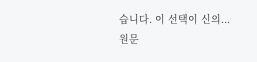습니다. 이 선택이 신의...
원문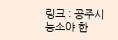링크 : 공주시 능소야 한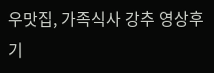우맛집, 가족식사 강추 영상후기